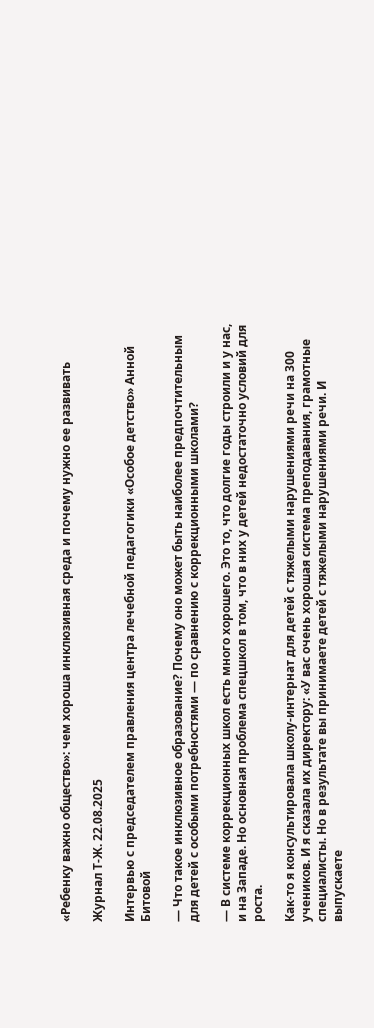«Ребенку важно общество»: чем хороша инклюзивная среда и почему нужно ее развивать

Журнал Т-Ж. 22.08.2025

Интервью с председателем правления центра лечебной педагогики «Особое детство» Анной Битовой

— Что такое инклюзивное образование? Почему оно может быть наиболее предпочтительным для детей с особыми потребностями — по сравнению с коррекционными школами?

— В системе коррекционных школ есть много хорошего. Это то, что долгие годы строили и у нас, и на Западе. Но основная проблема спецшкол в том, что в них у детей недостаточно условий для роста.

Как-то я консультировала школу-интернат для детей с тяжелыми нарушениями речи на 300 учеников. И я сказала их директору: «У вас очень хорошая система преподавания, грамотные специалисты. Но в результате вы принимаете детей с тяжелыми нарушениями речи. И выпускаете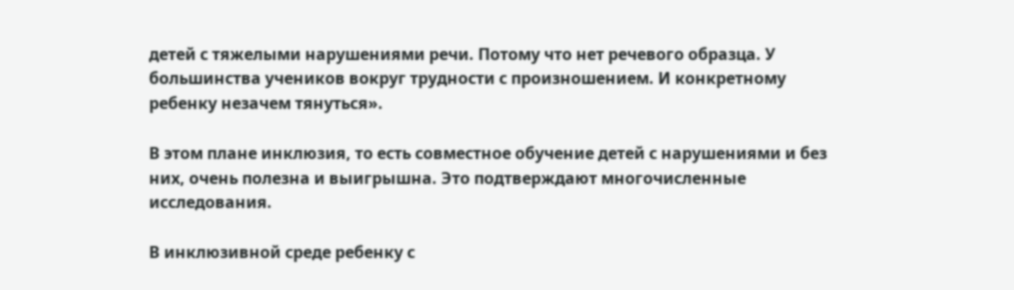детей с тяжелыми нарушениями речи. Потому что нет речевого образца. У большинства учеников вокруг трудности с произношением. И конкретному ребенку незачем тянуться».

В этом плане инклюзия, то есть совместное обучение детей с нарушениями и без них, очень полезна и выигрышна. Это подтверждают многочисленные исследования.

В инклюзивной среде ребенку с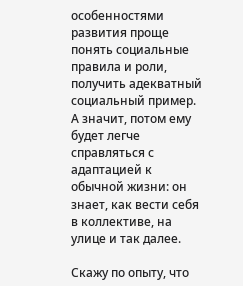особенностями развития проще понять социальные правила и роли, получить адекватный социальный пример. А значит, потом ему будет легче справляться с адаптацией к обычной жизни: он знает, как вести себя в коллективе, на улице и так далее.

Скажу по опыту, что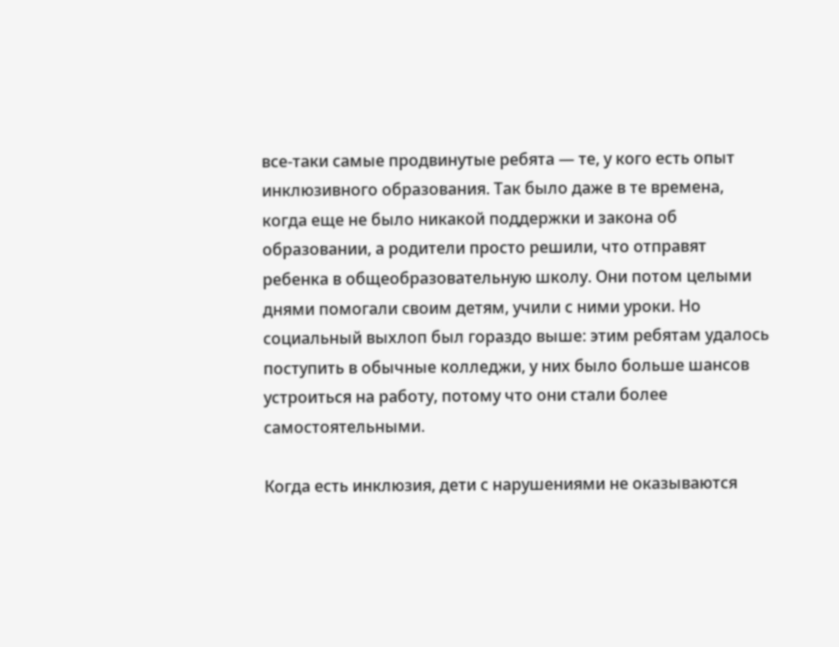все-таки самые продвинутые ребята — те, у кого есть опыт инклюзивного образования. Так было даже в те времена, когда еще не было никакой поддержки и закона об образовании, а родители просто решили, что отправят ребенка в общеобразовательную школу. Они потом целыми днями помогали своим детям, учили с ними уроки. Но социальный выхлоп был гораздо выше: этим ребятам удалось поступить в обычные колледжи, у них было больше шансов устроиться на работу, потому что они стали более самостоятельными.

Когда есть инклюзия, дети с нарушениями не оказываются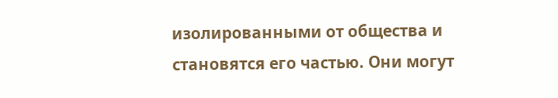изолированными от общества и становятся его частью. Они могут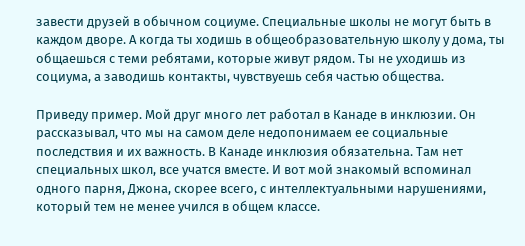завести друзей в обычном социуме. Специальные школы не могут быть в каждом дворе. А когда ты ходишь в общеобразовательную школу у дома, ты общаешься с теми ребятами, которые живут рядом. Ты не уходишь из социума, а заводишь контакты, чувствуешь себя частью общества.

Приведу пример. Мой друг много лет работал в Канаде в инклюзии. Он рассказывал, что мы на самом деле недопонимаем ее социальные последствия и их важность. В Канаде инклюзия обязательна. Там нет специальных школ, все учатся вместе. И вот мой знакомый вспоминал одного парня, Джона, скорее всего, с интеллектуальными нарушениями, который тем не менее учился в общем классе.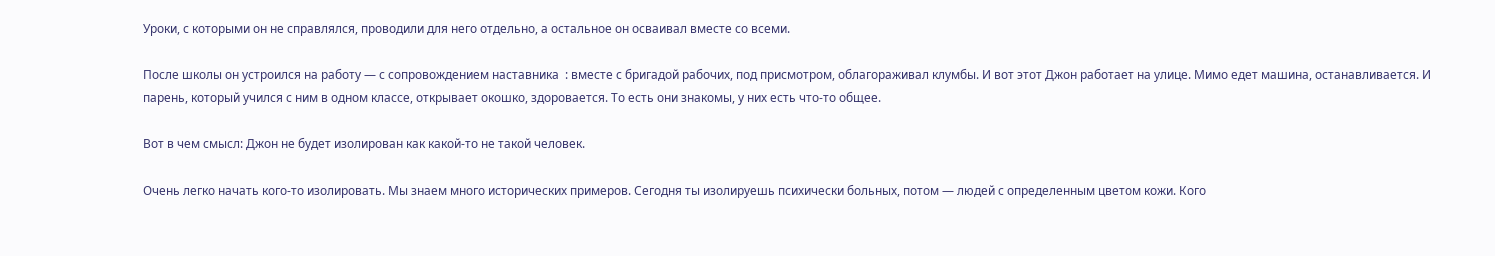Уроки, с которыми он не справлялся, проводили для него отдельно, а остальное он осваивал вместе со всеми.

После школы он устроился на работу — с сопровождением наставника  : вместе с бригадой рабочих, под присмотром, облагораживал клумбы. И вот этот Джон работает на улице. Мимо едет машина, останавливается. И парень, который учился с ним в одном классе, открывает окошко, здоровается. То есть они знакомы, у них есть что-то общее.

Вот в чем смысл: Джон не будет изолирован как какой-то не такой человек.

Очень легко начать кого-то изолировать. Мы знаем много исторических примеров. Сегодня ты изолируешь психически больных, потом — людей с определенным цветом кожи. Кого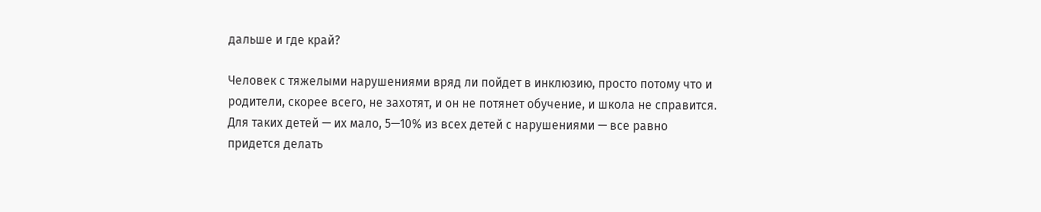дальше и где край?

Человек с тяжелыми нарушениями вряд ли пойдет в инклюзию, просто потому что и родители, скорее всего, не захотят, и он не потянет обучение, и школа не справится. Для таких детей — их мало, 5—10% из всех детей с нарушениями — все равно придется делать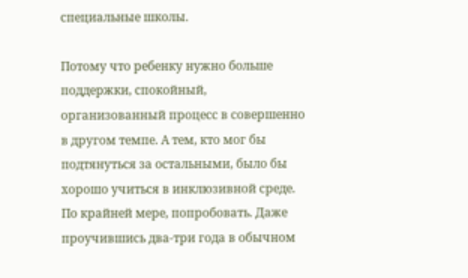специальные школы.

Потому что ребенку нужно больше поддержки, спокойный, организованный процесс в совершенно в другом темпе. А тем, кто мог бы подтянуться за остальными, было бы хорошо учиться в инклюзивной среде. По крайней мере, попробовать. Даже проучившись два-три года в обычном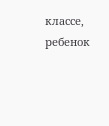классе, ребенок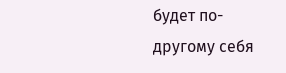будет по-другому себя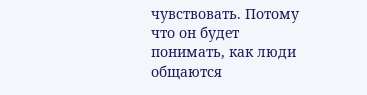чувствовать. Потому что он будет понимать, как люди общаются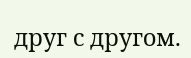друг с другом.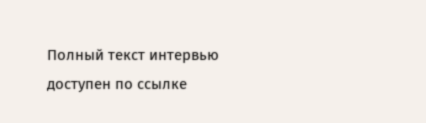Полный текст интервью доступен по ссылке